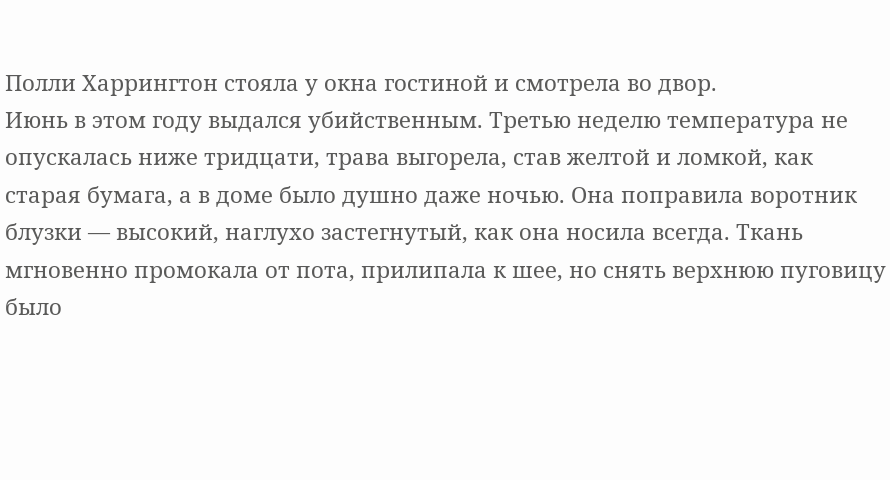Полли Харрингтон стояла у окна гостиной и смотрела во двор.
Июнь в этом году выдался убийственным. Третью неделю температура не опускалась ниже тридцати, трава выгорела, став желтой и ломкой, как старая бумага, а в доме было душно даже ночью. Она поправила воротник блузки — высокий, наглухо застегнутый, как она носила всегда. Ткань мгновенно промокала от пота, прилипала к шее, но снять верхнюю пуговицу было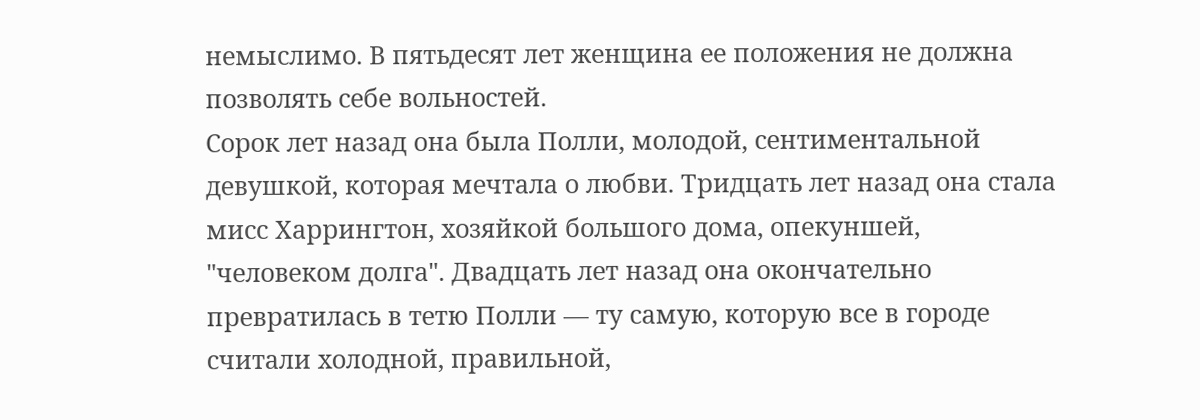немыслимо. В пятьдесят лет женщина ее положения не должна позволять себе вольностей.
Сорок лет назад она была Полли, молодой, сентиментальной девушкой, которая мечтала о любви. Тридцать лет назад она стала мисс Харрингтон, хозяйкой большого дома, опекуншей, "человеком долга". Двадцать лет назад она окончательно превратилась в тетю Полли — ту самую, которую все в городе считали холодной, правильной,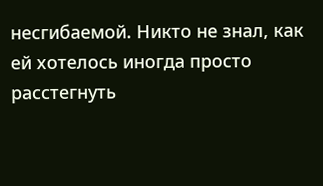несгибаемой. Никто не знал, как ей хотелось иногда просто расстегнуть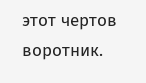этот чертов воротник.